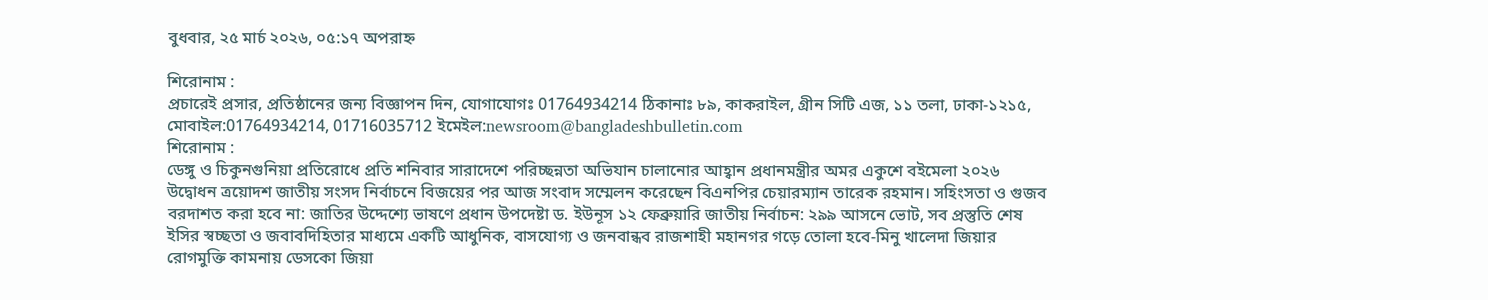বুধবার, ২৫ মার্চ ২০২৬, ০৫:১৭ অপরাহ্ন

শিরোনাম :
প্রচারেই প্রসার, প্রতিষ্ঠানের জন্য বিজ্ঞাপন দিন, যোগাযোগঃ 01764934214 ঠিকানাঃ ৮৯, কাকরাইল, গ্রীন সিটি এজ, ১১ তলা, ঢাকা-১২১৫, মোবাইল:01764934214, 01716035712 ইমেইল:newsroom@bangladeshbulletin.com
শিরোনাম :
ডেঙ্গু ও চিকুনগুনিয়া প্রতিরোধে প্রতি শনিবার সারাদেশে পরিচ্ছন্নতা অভিযান চালানোর আহ্বান প্রধানমন্ত্রীর অমর একুশে বইমেলা ২০২৬ উদ্বোধন ত্রয়োদশ জাতীয় সংসদ নির্বাচনে বিজয়ের পর আজ সংবাদ সম্মেলন করেছেন বিএনপির চেয়ারম্যান তারেক রহমান। সহিংসতা ও গুজব বরদাশত করা হবে না: জাতির উদ্দেশ্যে ভাষণে প্রধান উপদেষ্টা ড. ইউনূস ১২ ফেব্রুয়ারি জাতীয় নির্বাচন: ২৯৯ আসনে ভোট, সব প্রস্তুতি শেষ ইসির স্বচ্ছতা ও জবাবদিহিতার মাধ্যমে একটি আধুনিক, বাসযোগ্য ও জনবান্ধব রাজশাহী মহানগর গড়ে তোলা হবে-মিনু খালেদা জিয়ার রোগমুক্তি কামনায় ডেসকো জিয়া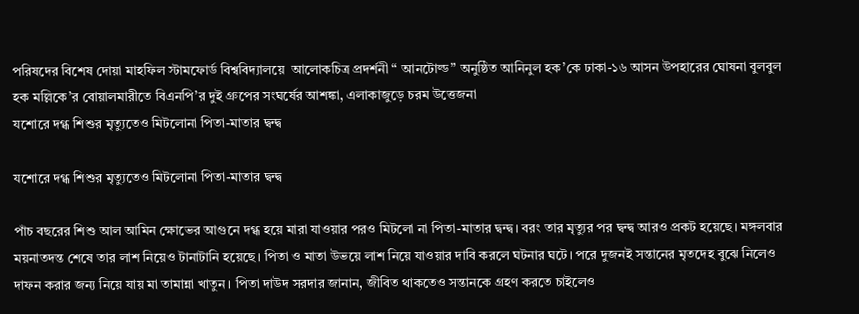পরিষদের বিশেষ দোয়া মাহফিল স্টামফোর্ড বিশ্ববিদ্যালয়ে  আলোকচিত্র প্রদর্শনী “ আনটোল্ড” অনুষ্ঠিত আনিনুল হক’কে ঢাকা-১৬ আসন উপহারের ঘোষনা বুলবুল হক মল্লিকে’র বোয়ালমারীতে বিএনপি’র দুই গ্রুপের সংঘর্ষের আশঙ্কা, এলাকাজুড়ে চরম উত্তেজনা
যশোরে দগ্ধ শিশুর মৃত্যুতেও মিটলোনা পিতা-মাতার দ্বন্দ্ব

যশোরে দগ্ধ শিশুর মৃত্যুতেও মিটলোনা পিতা-মাতার দ্বন্দ্ব

পাঁচ বছরের শিশু আল আমিন ক্ষোভের আগুনে দগ্ধ হয়ে মারা যাওয়ার পরও মিটলো না পিতা-মাতার দ্বন্দ্ব। বরং তার মৃত্যুর পর দ্বন্দ্ব আরও প্রকট হয়েছে। মঙ্গলবার ময়নাতদন্ত শেষে তার লাশ নিয়েও টানাটানি হয়েছে। পিতা ও মাতা উভয়ে লাশ নিয়ে যাওয়ার দাবি করলে ঘটনার ঘটে। পরে দুজনই সন্তানের মৃতদেহ বুঝে নিলেও দাফন করার জন্য নিয়ে যায় মা তামান্না খাতুন। পিতা দাউদ সরদার জানান, জীবিত থাকতেও সন্তানকে গ্রহণ করতে চাইলেও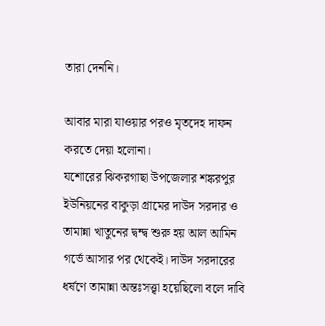তারা দেননি।

আবার মারা যাওয়ার পরও মৃতদেহ দাফন করতে দেয়া হলোনা।
যশোরের ঝিকরগাছা উপজেলার শঙ্করপুর ইউনিয়নের বাকুড়া গ্রামের দাউদ সরদার ও তামান্না খাতুনের দ্বন্দ্ব শুরু হয় আল আমিন গর্ভে আসার পর থেকেই। দাউদ সরদারের ধর্ষণে তামান্না অন্তঃসত্ত্বা হয়েছিলো বলে দাবি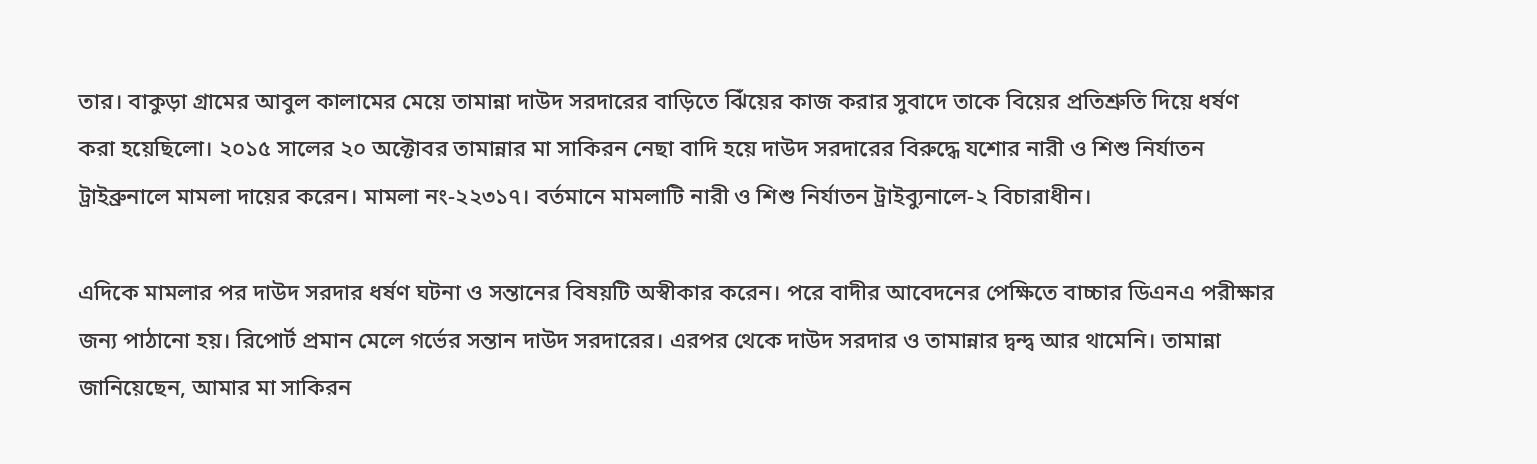তার। বাকুড়া গ্রামের আবুল কালামের মেয়ে তামান্না দাউদ সরদারের বাড়িতে ঝিঁয়ের কাজ করার সুবাদে তাকে বিয়ের প্রতিশ্রুতি দিয়ে ধর্ষণ করা হয়েছিলো। ২০১৫ সালের ২০ অক্টোবর তামান্নার মা সাকিরন নেছা বাদি হয়ে দাউদ সরদারের বিরুদ্ধে যশোর নারী ও শিশু নির্যাতন ট্রাইব্রুনালে মামলা দায়ের করেন। মামলা নং-২২৩১৭। বর্তমানে মামলাটি নারী ও শিশু নির্যাতন ট্রাইব্যুনালে-২ বিচারাধীন।

এদিকে মামলার পর দাউদ সরদার ধর্ষণ ঘটনা ও সন্তানের বিষয়টি অস্বীকার করেন। পরে বাদীর আবেদনের পেক্ষিতে বাচ্চার ডিএনএ পরীক্ষার জন্য পাঠানো হয়। রিপোর্ট প্রমান মেলে গর্ভের সন্তান দাউদ সরদারের। এরপর থেকে দাউদ সরদার ও তামান্নার দ্বন্দ্ব আর থামেনি। তামান্না জানিয়েছেন, আমার মা সাকিরন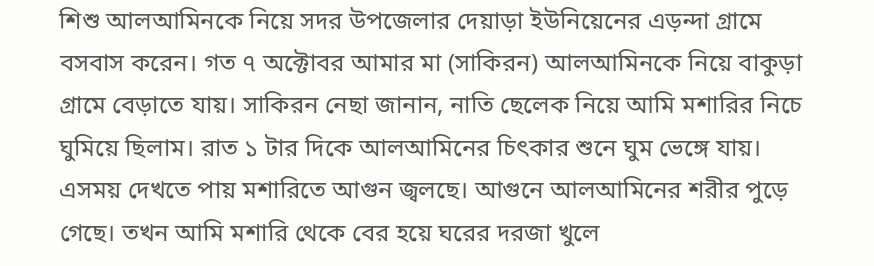শিশু আলআমিনকে নিয়ে সদর উপজেলার দেয়াড়া ইউনিয়েনের এড়ন্দা গ্রামে বসবাস করেন। গত ৭ অক্টোবর আমার মা (সাকিরন) আলআমিনকে নিয়ে বাকুড়া গ্রামে বেড়াতে যায়। সাকিরন নেছা জানান, নাতি ছেলেক নিয়ে আমি মশারির নিচে ঘুমিয়ে ছিলাম। রাত ১ টার দিকে আলআমিনের চিৎকার শুনে ঘুম ভেঙ্গে যায়। এসময় দেখতে পায় মশারিতে আগুন জ্বলছে। আগুনে আলআমিনের শরীর পুড়ে গেছে। তখন আমি মশারি থেকে বের হয়ে ঘরের দরজা খুলে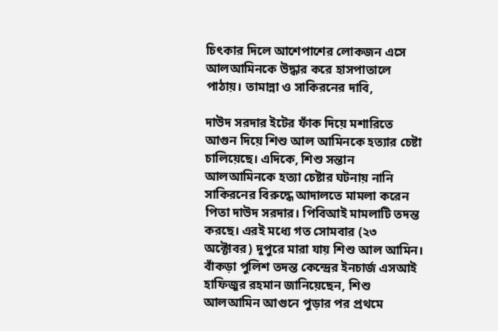চিৎকার দিলে আশেপাশের লোকজন এসে আলআমিনকে উদ্ধার করে হাসপাতালে পাঠায়। তামান্না ও সাকিরনের দাবি,

দাউদ সরদার ইটের ফাঁক দিয়ে মশারিতে আগুন দিয়ে শিশু আল আমিনকে হত্যার চেষ্টা চালিয়েছে। এদিকে, শিশু সন্তান আলআমিনকে হত্যা চেষ্টার ঘটনায় নানি সাকিরনের বিরুদ্ধে আদালতে মামলা করেন পিতা দাউদ সরদার। পিবিআই মামলাটি তদন্ত করছে। এরই মধ্যে গত সোমবার (২৩ অক্টোবর) দুপুরে মারা যায় শিশু আল আমিন। বাঁকড়া পুলিশ তদন্ত কেন্দ্রের ইনচার্জ এসআই হাফিজুর রহমান জানিয়েছেন, শিশু আলআমিন আগুনে পুড়ার পর প্রথমে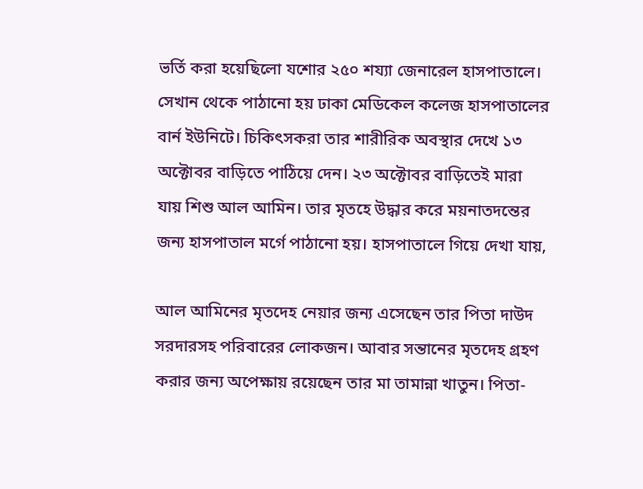ভর্তি করা হয়েছিলো যশোর ২৫০ শয্যা জেনারেল হাসপাতালে। সেখান থেকে পাঠানো হয় ঢাকা মেডিকেল কলেজ হাসপাতালের বার্ন ইউনিটে। চিকিৎসকরা তার শারীরিক অবস্থার দেখে ১৩ অক্টোবর বাড়িতে পাঠিয়ে দেন। ২৩ অক্টোবর বাড়িতেই মারা যায় শিশু আল আমিন। তার মৃতহে উদ্ধার করে ময়নাতদন্তের জন্য হাসপাতাল মর্গে পাঠানো হয়। হাসপাতালে গিয়ে দেখা যায়,

আল আমিনের মৃতদেহ নেয়ার জন্য এসেছেন তার পিতা দাউদ সরদারসহ পরিবারের লোকজন। আবার সন্তানের মৃতদেহ গ্রহণ করার জন্য অপেক্ষায় রয়েছেন তার মা তামান্না খাতুন। পিতা-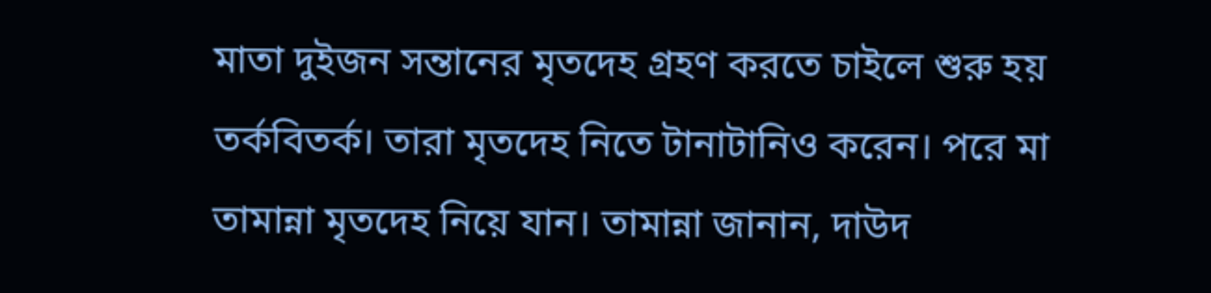মাতা দুইজন সন্তানের মৃতদেহ গ্রহণ করতে চাইলে শুরু হয় তর্কবিতর্ক। তারা মৃতদেহ নিতে টানাটানিও করেন। পরে মা তামান্না মৃতদেহ নিয়ে যান। তামান্না জানান, দাউদ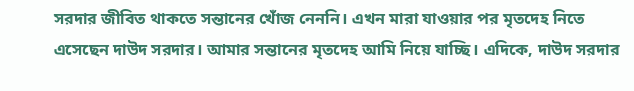সরদার জীবিত থাকতে সন্তানের খোঁজ নেননি। এখন মারা যাওয়ার পর মৃতদেহ নিতে এসেছেন দাউদ সরদার। আমার সন্তানের মৃতদেহ আমি নিয়ে যাচ্ছি। এদিকে, দাউদ সরদার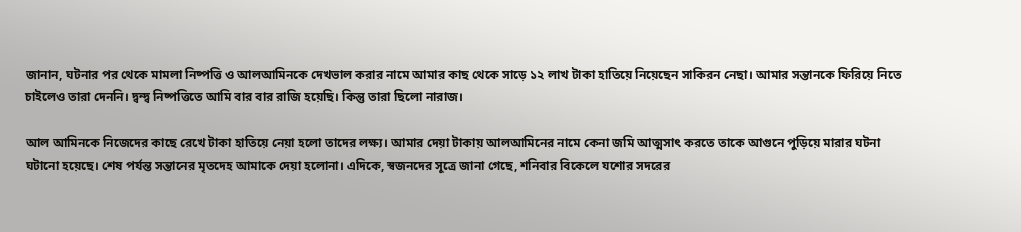জানান, ঘটনার পর থেকে মামলা নিষ্পত্তি ও আলআমিনকে দেখভাল করার নামে আমার কাছ থেকে সাড়ে ১২ লাখ টাকা হাতিয়ে নিয়েছেন সাকিরন নেছা। আমার সন্তানকে ফিরিয়ে নিতে চাইলেও তারা দেননি। দ্বন্দ্ব নিষ্পত্তিতে আমি বার বার রাজি হয়েছি। কিন্তু তারা ছিলো নারাজ।

আল আমিনকে নিজেদের কাছে রেখে টাকা হাতিয়ে নেয়া হলো তাদের লক্ষ্য। আমার দেয়া টাকায় আলআমিনের নামে কেনা জমি আত্মসাৎ করতে তাকে আগুনে পুড়িয়ে মারার ঘটনা ঘটানো হয়েছে। শেষ পর্যন্ত সন্তানের মৃতদেহ আমাকে দেয়া হলোনা। এদিকে, স্বজনদের সূত্রে জানা গেছে, শনিবার বিকেলে যশোর সদরের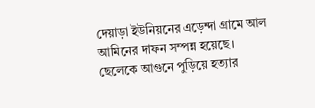দেয়াড়া ইউনিয়নের এড়েন্দা গ্রামে আল আমিনের দাফন সম্পন্ন হয়েছে। ছেলেকে আগুনে পুড়িয়ে হত্যার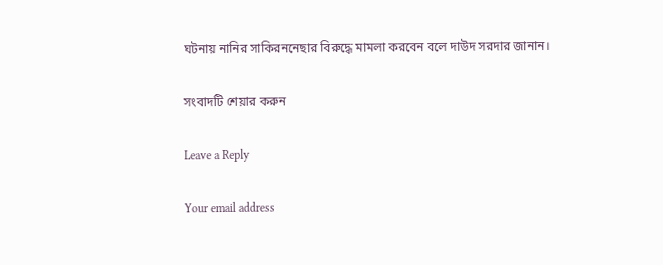ঘটনায় নানির সাকিরননেছার বিরুদ্ধে মামলা করবেন বলে দাউদ সরদার জানান।

সংবাদটি শেয়ার করুন

Leave a Reply

Your email address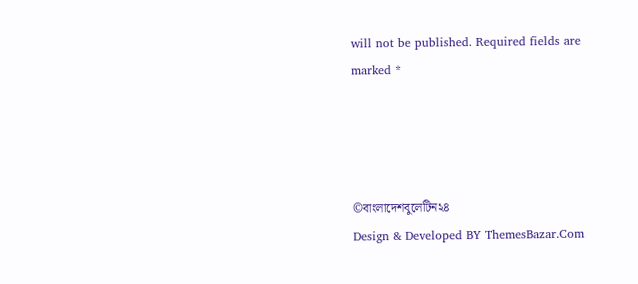will not be published. Required fields are marked *




©বাংলাদেশবুলেটিন২৪
Design & Developed BY ThemesBazar.Com